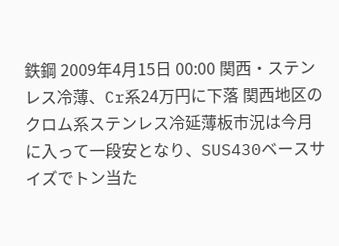鉄鋼 2009年4月15日 00:00 関西・ステンレス冷薄、Cr系24万円に下落 関西地区のクロム系ステンレス冷延薄板市況は今月に入って一段安となり、SUS430ベースサイズでトン当た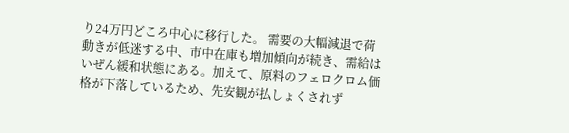り24万円どころ中心に移行した。 需要の大幅減退で荷動きが低迷する中、市中在庫も増加傾向が続き、需給はいぜん緩和状態にある。加えて、原料のフェロクロム価格が下落しているため、先安観が払しょくされず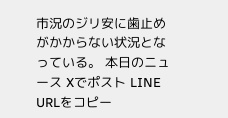市況のジリ安に歯止めがかからない状況となっている。 本日のニュース Xでポスト LINE URLをコピー